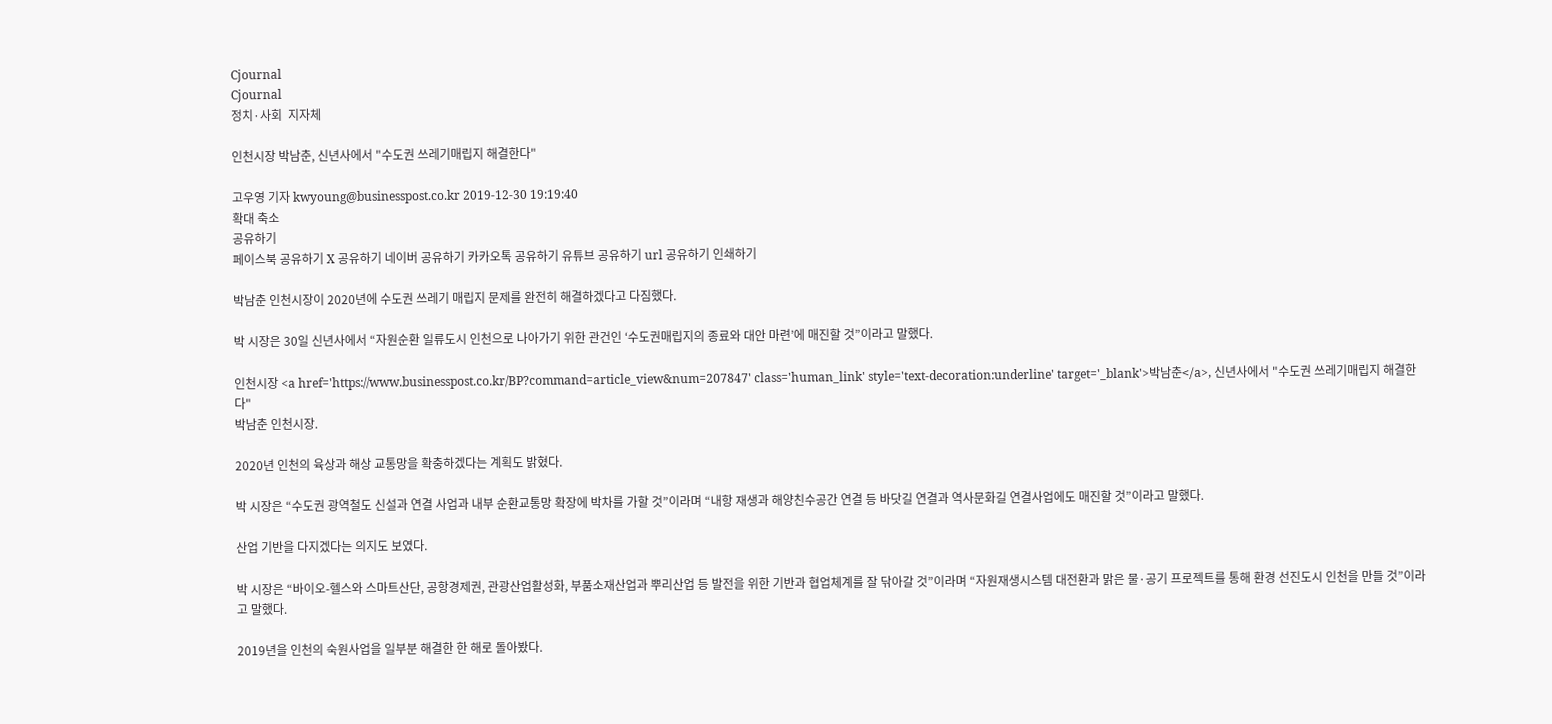Cjournal
Cjournal
정치·사회  지자체

인천시장 박남춘, 신년사에서 "수도권 쓰레기매립지 해결한다"

고우영 기자 kwyoung@businesspost.co.kr 2019-12-30 19:19:40
확대 축소
공유하기
페이스북 공유하기 X 공유하기 네이버 공유하기 카카오톡 공유하기 유튜브 공유하기 url 공유하기 인쇄하기

박남춘 인천시장이 2020년에 수도권 쓰레기 매립지 문제를 완전히 해결하겠다고 다짐했다.

박 시장은 30일 신년사에서 “자원순환 일류도시 인천으로 나아가기 위한 관건인 ‘수도권매립지의 종료와 대안 마련’에 매진할 것”이라고 말했다.

인천시장 <a href='https://www.businesspost.co.kr/BP?command=article_view&num=207847' class='human_link' style='text-decoration:underline' target='_blank'>박남춘</a>, 신년사에서 "수도권 쓰레기매립지 해결한다"
박남춘 인천시장.

2020년 인천의 육상과 해상 교통망을 확충하겠다는 계획도 밝혔다.

박 시장은 “수도권 광역철도 신설과 연결 사업과 내부 순환교통망 확장에 박차를 가할 것”이라며 “내항 재생과 해양친수공간 연결 등 바닷길 연결과 역사문화길 연결사업에도 매진할 것”이라고 말했다.

산업 기반을 다지겠다는 의지도 보였다.

박 시장은 “바이오-헬스와 스마트산단, 공항경제권, 관광산업활성화, 부품소재산업과 뿌리산업 등 발전을 위한 기반과 협업체계를 잘 닦아갈 것”이라며 “자원재생시스템 대전환과 맑은 물·공기 프로젝트를 통해 환경 선진도시 인천을 만들 것”이라고 말했다.

2019년을 인천의 숙원사업을 일부분 해결한 한 해로 돌아봤다.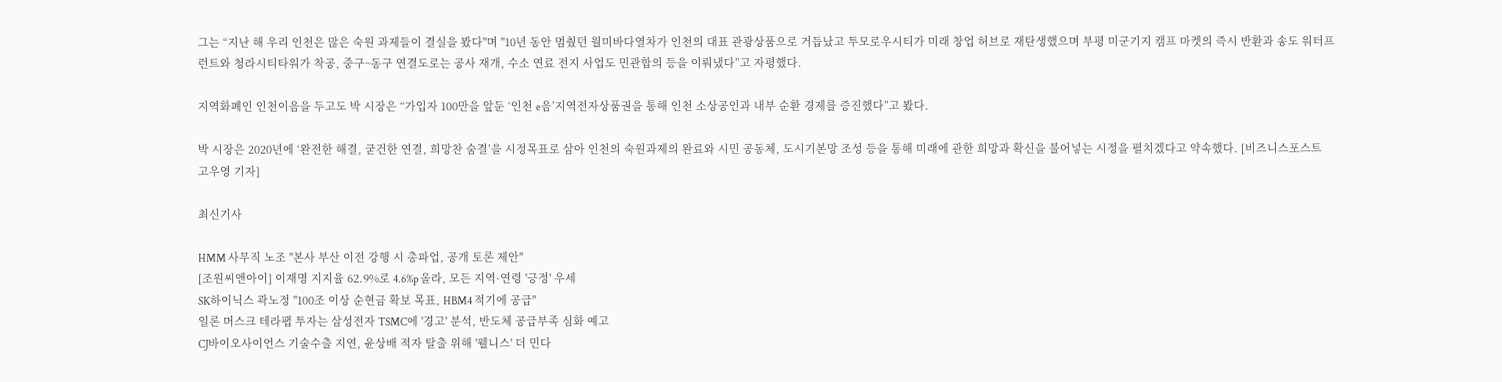그는 “지난 해 우리 인천은 많은 숙원 과제들이 결실을 봤다"며 "10년 동안 멈췄던 월미바다열차가 인천의 대표 관광상품으로 거듭났고 투모로우시티가 미래 창업 허브로 재탄생했으며 부평 미군기지 캠프 마켓의 즉시 반환과 송도 워터프런트와 청라시티타워가 착공, 중구~동구 연결도로는 공사 재개, 수소 연료 전지 사업도 민관합의 등을 이뤄냈다”고 자평했다.

지역화폐인 인천이음을 두고도 박 시장은 “가입자 100만을 앞둔 ‘인천 e음’지역전자상품권을 통해 인천 소상공인과 내부 순환 경제를 증진했다”고 봤다.

박 시장은 2020년에 ‘완전한 해결, 굳건한 연결, 희망찬 숨결’을 시정목표로 삼아 인천의 숙원과제의 완료와 시민 공동체, 도시기본망 조성 등을 통해 미래에 관한 희망과 확신을 불어넣는 시정을 펼치겠다고 약속했다. [비즈니스포스트 고우영 기자]

최신기사

HMM 사무직 노조 "본사 부산 이전 강행 시 총파업, 공개 토론 제안"
[조원씨앤아이] 이재명 지지율 62.9%로 4.6%p 올라, 모든 지역·연령 '긍정' 우세
SK하이닉스 곽노정 "100조 이상 순현금 확보 목표, HBM4 적기에 공급"
일론 머스크 테라팹 투자는 삼성전자 TSMC에 '경고' 분석, 반도체 공급부족 심화 예고
CJ바이오사이언스 기술수출 지연, 윤상배 적자 탈출 위해 '웰니스' 더 민다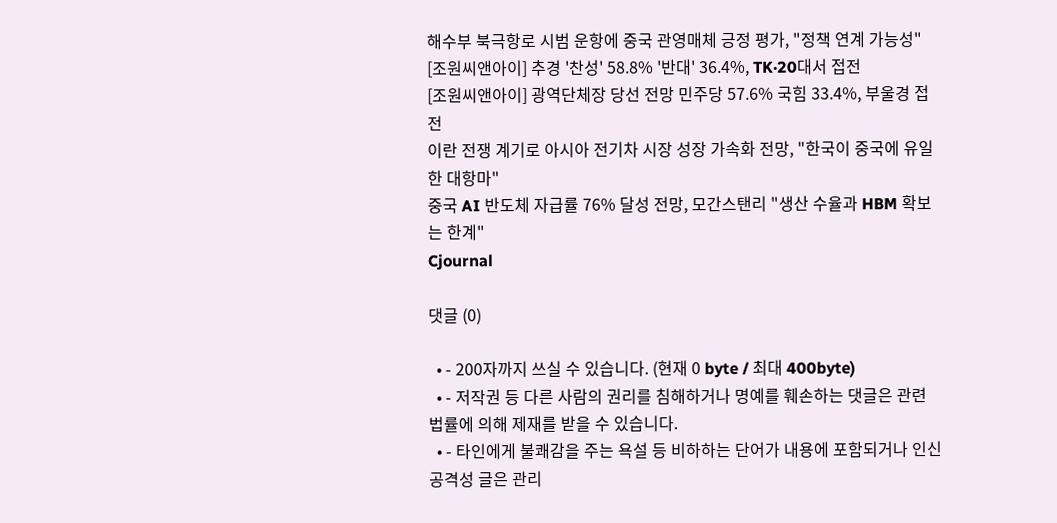해수부 북극항로 시범 운항에 중국 관영매체 긍정 평가, "정책 연계 가능성"
[조원씨앤아이] 추경 '찬성' 58.8% '반대' 36.4%, TK·20대서 접전
[조원씨앤아이] 광역단체장 당선 전망 민주당 57.6% 국힘 33.4%, 부울경 접전
이란 전쟁 계기로 아시아 전기차 시장 성장 가속화 전망, "한국이 중국에 유일한 대항마"
중국 AI 반도체 자급률 76% 달성 전망, 모간스탠리 "생산 수율과 HBM 확보는 한계"
Cjournal

댓글 (0)

  • - 200자까지 쓰실 수 있습니다. (현재 0 byte / 최대 400byte)
  • - 저작권 등 다른 사람의 권리를 침해하거나 명예를 훼손하는 댓글은 관련 법률에 의해 제재를 받을 수 있습니다.
  • - 타인에게 불쾌감을 주는 욕설 등 비하하는 단어가 내용에 포함되거나 인신공격성 글은 관리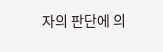자의 판단에 의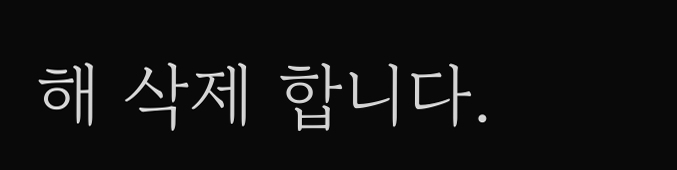해 삭제 합니다.